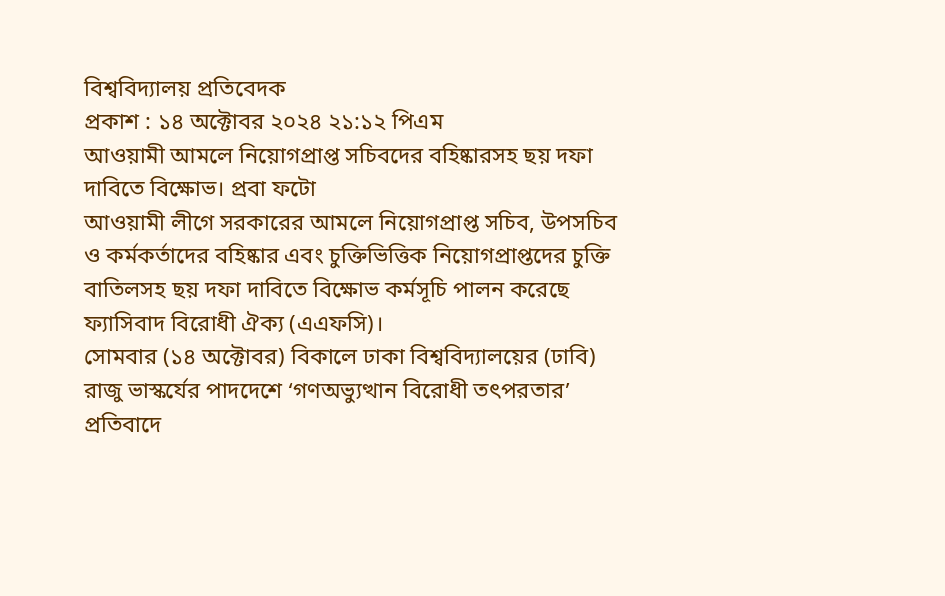বিশ্ববিদ্যালয় প্রতিবেদক
প্রকাশ : ১৪ অক্টোবর ২০২৪ ২১:১২ পিএম
আওয়ামী আমলে নিয়োগপ্রাপ্ত সচিবদের বহিষ্কারসহ ছয় দফা দাবিতে বিক্ষোভ। প্রবা ফটো
আওয়ামী লীগে সরকারের আমলে নিয়োগপ্রাপ্ত সচিব, উপসচিব ও কর্মকর্তাদের বহিষ্কার এবং চুক্তিভিত্তিক নিয়োগপ্রাপ্তদের চুক্তি বাতিলসহ ছয় দফা দাবিতে বিক্ষোভ কর্মসূচি পালন করেছে ফ্যাসিবাদ বিরোধী ঐক্য (এএফসি)।
সোমবার (১৪ অক্টোবর) বিকালে ঢাকা বিশ্ববিদ্যালয়ের (ঢাবি) রাজু ভাস্কর্যের পাদদেশে ‘গণঅভ্যুত্থান বিরোধী তৎপরতার’ প্রতিবাদে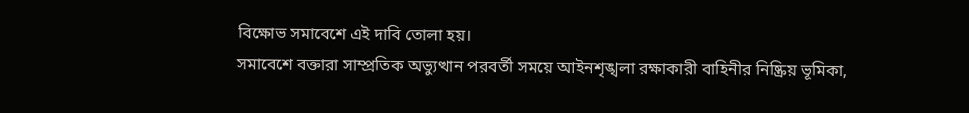বিক্ষোভ সমাবেশে এই দাবি তোলা হয়।
সমাবেশে বক্তারা সাম্প্রতিক অভ্যুত্থান পরবর্তী সময়ে আইনশৃঙ্খলা রক্ষাকারী বাহিনীর নিষ্ক্রিয় ভূমিকা,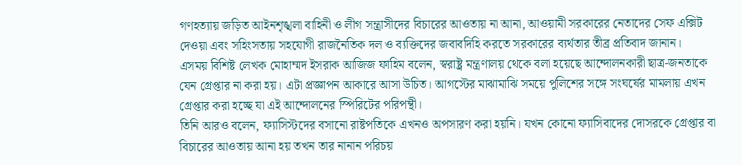গণহত্যায় জড়িত আইনশৃঙ্খলা বাহিনী ও লীগ সন্ত্রাসীদের বিচারের আওতায় না আনা, আওয়ামী সরকারের নেতাদের সেফ এক্সিট দেওয়া এবং সহিংসতায় সহযোগী রাজনৈতিক দল ও ব্যক্তিদের জবাবদিহি করতে সরকারের ব্যর্থতার তীব্র প্রতিবাদ জানান।
এসময় বিশিষ্ট লেখক মোহাম্মদ ইসরাক আজিজ ফাহিম বলেন, স্বরাষ্ট্র মন্ত্রণালয় থেকে বলা হয়েছে আন্দোলনকারী ছাত্র-জনতাকে যেন গ্রেপ্তার না করা হয়। এটা প্রজ্ঞাপন আকারে আসা উচিত। আগস্টের মাঝামাঝি সময়ে পুলিশের সঙ্গে সংঘর্ষের মামলায় এখন গ্রেপ্তার করা হচ্ছে যা এই আন্দোলনের স্পিরিটের পরিপন্থী।
তিনি আরও বলেন, ফ্যাসিস্টদের বসানো রাষ্টপতিকে এখনও অপসারণ করা হয়নি। যখন কোনো ফ্যাসিবাদের দোসরকে গ্রেপ্তার বা বিচারের আওতায় আনা হয় তখন তার নানান পরিচয়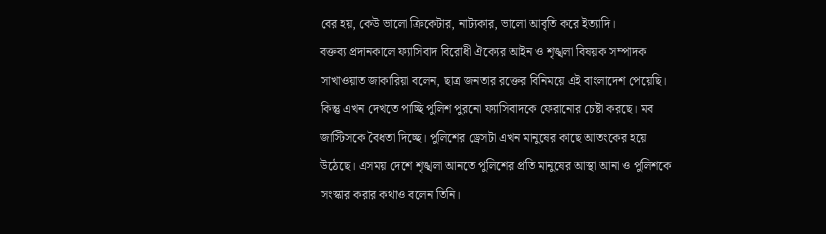বের হয়, কেউ ভালো ক্রিকেটার, নাট্যকার, ভালো আবৃতি করে ইত্যাদি।
বক্তব্য প্রদানকালে ফ্যাসিবাদ বিরোধী ঐক্যের আইন ও শৃঙ্খলা বিষয়ক সম্পাদক সাখাওয়াত জাকারিয়া বলেন, ছাত্র জনতার রক্তের বিনিময়ে এই বাংলাদেশ পেয়েছি। কিন্তু এখন দেখতে পাচ্ছি পুলিশ পুরনো ফ্যাসিবাদকে ফেরানোর চেষ্টা করছে। মব জাস্টিসকে বৈধতা দিচ্ছে। পুলিশের ড্রেসটা এখন মানুষের কাছে আতংকের হয়ে উঠেছে। এসময় দেশে শৃঙ্খলা আনতে পুলিশের প্রতি মানুষের আস্থা আনা ও পুলিশকে সংস্কার করার কথাও বলেন তিনি।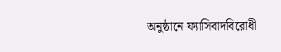অনুষ্ঠানে ফ্যাসিবাদবিরোধী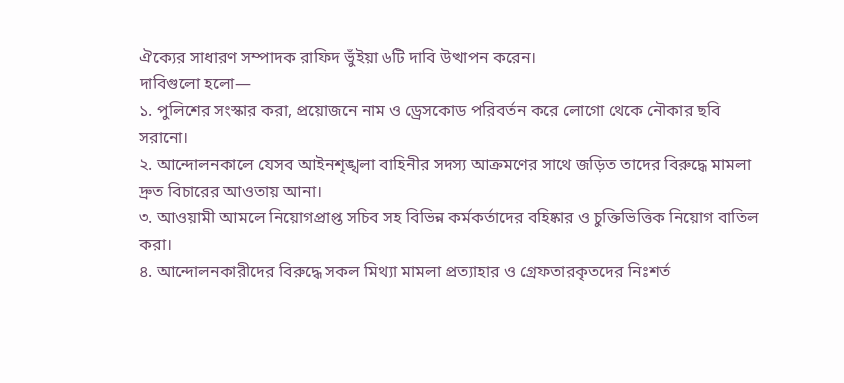ঐক্যের সাধারণ সম্পাদক রাফিদ ভুঁইয়া ৬টি দাবি উত্থাপন করেন।
দাবিগুলো হলো—
১. পুলিশের সংস্কার করা, প্রয়োজনে নাম ও ড্রেসকোড পরিবর্তন করে লোগো থেকে নৌকার ছবি সরানো।
২. আন্দোলনকালে যেসব আইনশৃঙ্খলা বাহিনীর সদস্য আক্রমণের সাথে জড়িত তাদের বিরুদ্ধে মামলা দ্রুত বিচারের আওতায় আনা।
৩. আওয়ামী আমলে নিয়োগপ্রাপ্ত সচিব সহ বিভিন্ন কর্মকর্তাদের বহিষ্কার ও চুক্তিভিত্তিক নিয়োগ বাতিল করা।
৪. আন্দোলনকারীদের বিরুদ্ধে সকল মিথ্যা মামলা প্রত্যাহার ও গ্রেফতারকৃতদের নিঃশর্ত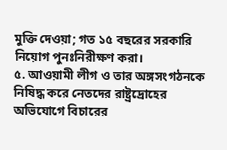মুক্তি দেওয়া; গত ১৫ বছরের সরকারি নিয়োগ পুনঃনিরীক্ষণ করা।
৫. আওয়ামী লীগ ও তার অঙ্গসংগঠনকে নিষিদ্ধ করে নেতদের রাষ্ট্রদ্রোহের অভিযোগে বিচারের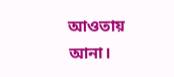আওতায় আনা।